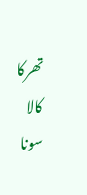تھرکا کالا سونا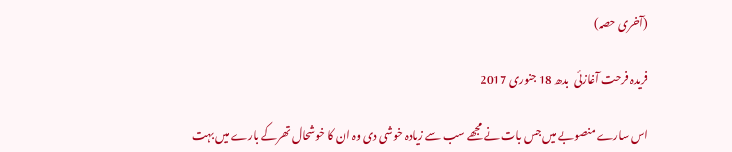(آخری حصہ)

فریدہ فرحت آغازئی  بدھ 18 جنوری 2017

اس سارے منصوبے میں جس بات نے مجھے سب سے زیادہ خوشی دی وہ ان کا خوشحال تھرکے بارے میں بہت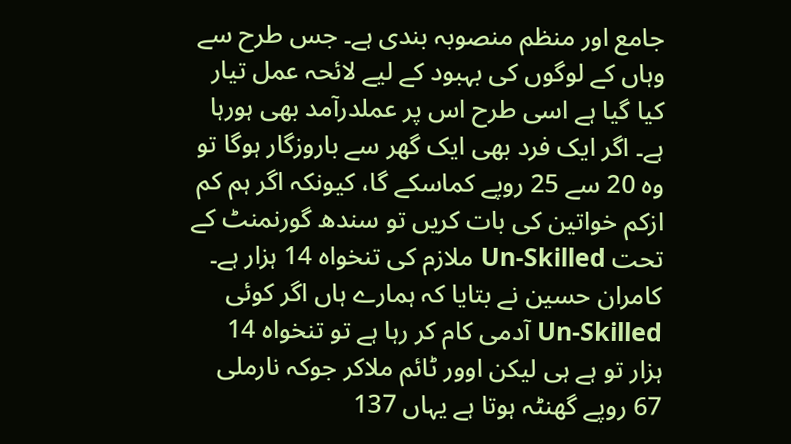جامع اور منظم منصوبہ بندی ہے۔ جس طرح سے وہاں کے لوگوں کی بہبود کے لیے لائحہ عمل تیار کیا گیا ہے اسی طرح اس پر عملدرآمد بھی ہورہا ہے۔ اگر ایک فرد بھی ایک گھر سے باروزگار ہوگا تو وہ 20 سے 25 روپے کماسکے گا، کیونکہ اگر ہم کم ازکم خواتین کی بات کریں تو سندھ گورنمنٹ کے تحت Un-Skilled ملازم کی تنخواہ 14 ہزار ہے۔ کامران حسین نے بتایا کہ ہمارے ہاں اگر کوئی Un-Skilled آدمی کام کر رہا ہے تو تنخواہ 14 ہزار تو ہے ہی لیکن اوور ٹائم ملاکر جوکہ نارملی 67 روپے گھنٹہ ہوتا ہے یہاں 137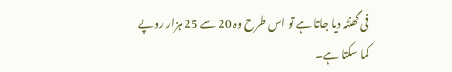فی گھنٹہ دیا جاتا ہے تو اس طرح وہ 20 سے 25 ہزار روپے کما سکتا ہے۔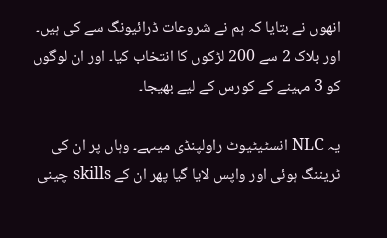انھوں نے بتایا کہ ہم نے شروعات ڈرائیونگ سے کی ہیں۔ اور بلاک 2 سے 200 لڑکوں کا انتخاب کیا۔ اور ان لوگوں کو 3 مہینے کے کورس کے لیے بھیجا۔

یہ NLC انسٹیٹیوٹ راولپنڈی میںہے۔ وہاں پر ان کی ٹریننگ ہوئی اور واپس لایا گیا پھر ان کے skills چینی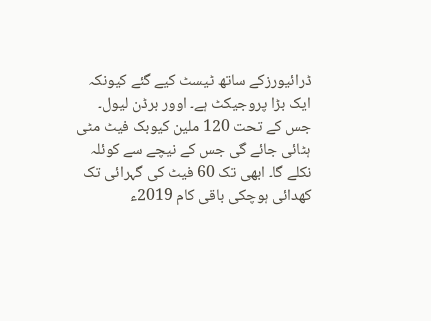ڈرائیورزکے ساتھ ٹیسٹ کیے گئے کیونکہ ایک بڑا پروجیکٹ ہے۔ اوور برڈن لیول۔ جس کے تحت 120 ملین کیوبک فیٹ مٹی ہٹائی جائے گی جس کے نیچے سے کوئلہ نکلے گا۔ ابھی تک 60 فیٹ کی گہرائی تک کھدائی ہوچکی باقی کام 2019ء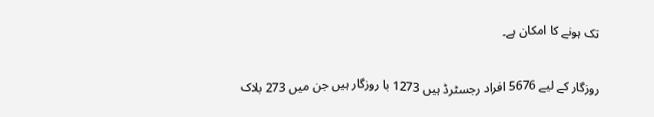تک ہونے کا امکان ہے۔

روزگار کے لیے 5676 افراد رجسٹرڈ ہیں 1273 با روزگار ہیں جن میں 273 بلاک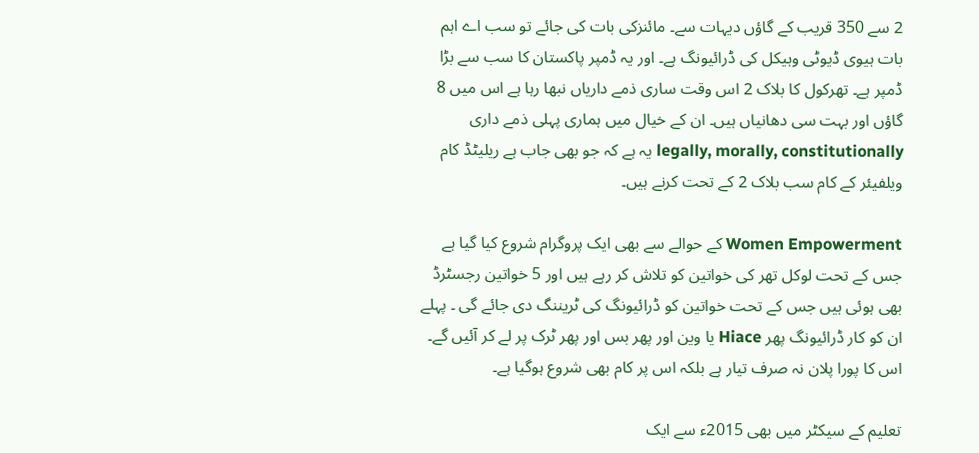2 سے 350 قریب کے گاؤں دیہات سے۔ مائنزکی بات کی جائے تو سب اے اہم بات ہیوی ڈیوٹی وہیکل کی ڈرائیونگ ہے۔ اور یہ ڈمپر پاکستان کا سب سے بڑا ڈمپر ہے۔ تھرکول کا بلاک 2 اس وقت ساری ذمے داریاں نبھا رہا ہے اس میں 8 گاؤں اور بہت سی دھانیاں ہیں۔ ان کے خیال میں ہماری پہلی ذمے داری legally, morally, constitutionally یہ ہے کہ جو بھی جاب ہے ریلیٹڈ کام ویلفیئر کے کام سب بلاک 2 کے تحت کرنے ہیں۔

Women Empowerment کے حوالے سے بھی ایک پروگرام شروع کیا گیا ہے جس کے تحت لوکل تھر کی خواتین کو تلاش کر رہے ہیں اور 5 خواتین رجسٹرڈ بھی ہوئی ہیں جس کے تحت خواتین کو ڈرائیونگ کی ٹریننگ دی جائے گی ۔ پہلے ان کو کار ڈرائیونگ پھر Hiace یا وین اور پھر بس اور پھر ٹرک پر لے کر آئیں گے۔ اس کا پورا پلان نہ صرف تیار ہے بلکہ اس پر کام بھی شروع ہوگیا ہے۔

تعلیم کے سیکٹر میں بھی 2015ء سے ایک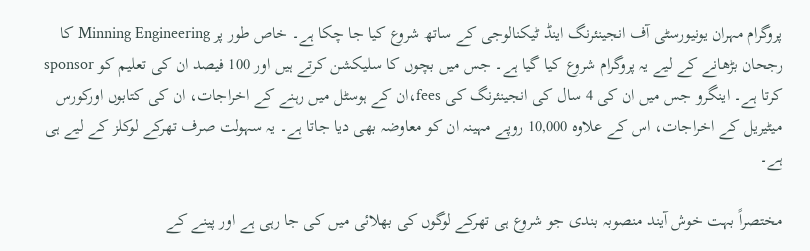پروگرام مہران یونیورسٹی آف انجینئرنگ اینڈ ٹیکنالوجی کے ساتھ شروع کیا جا چکا ہے۔ خاص طور پر Minning Engineering کا رجحان بڑھانے کے لیے یہ پروگرام شروع کیا گیا ہے۔ جس میں بچوں کا سلیکشن کرتے ہیں اور 100 فیصد ان کی تعلیم کو sponsor کرتا ہے۔ اینگرو جس میں ان کی 4 سال کی انجینئرنگ کی fees،ان کے ہوسٹل میں رہنے کے اخراجات، ان کی کتابوں اورکورس میٹیریل کے اخراجات، اس کے علاوہ 10,000 روپے مہینہ ان کو معاوضہ بھی دیا جاتا ہے۔ یہ سہولت صرف تھرکے لوکلز کے لیے ہی ہے۔

مختصراً بہت خوش آیند منصوبہ بندی جو شروع ہی تھرکے لوگوں کی بھلائی میں کی جا رہی ہے اور پینے کے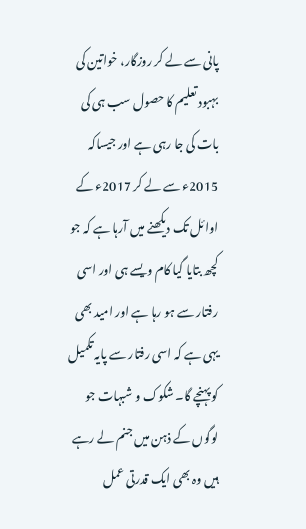پانی سے لے کر روزگار، خواتین کی بہبود تعلیم کا حصول سب ہی کی بات کی جا رہی ہے اور جیساکہ 2015ء سے لے کر 2017ء کے اوائل تک دیکھنے میں آرہا ہے کہ جو کچھ بتایا گیا کام ویسے ہی اور اسی رفتار سے ہو رہا ہے اور امید بھی یہی ہے کہ اسی رفتار سے پایہ تکمیل کو پہنچے گا۔ شکوک و شبہات جو لوگوں کے ذہن میں جنم لے رہے ہیں وہ بھی ایک قدرتی عمل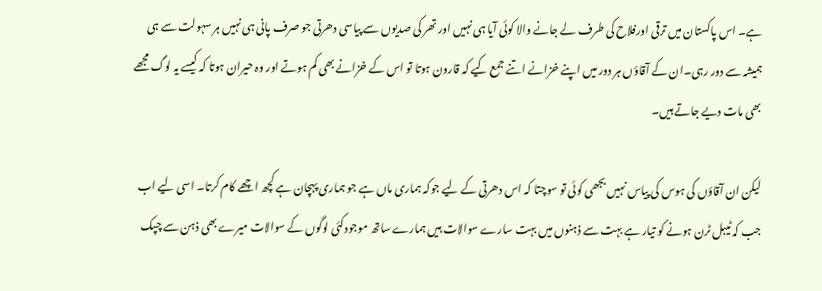ہے۔ اس پاکستان میں ترقی اورفلاح کی طرف لے جانے والا کوئی آیا ہی نہیں اور تھر کی صدیوں سے پیاسی دھرتی جو صرف پانی ہی نہیں ہر سہولت سے ہی ہمیشہ سے دور رہی۔ان کے آقاؤں ہر دور میں اپنے خزانے اتنے جمع کیے کہ قارون ہوتا تو اس کے خزانے بھی کم ہوتے اور وہ حیران ہوتا کہ کیسے یہ لوگ مجھے بھی مات دیے جاتے ہیں۔

لیکن ان آقاؤں کی ہوس کی پیاس نہیں بجھی کوئی تو سوچتا کہ اس دھرتی کے لیے جوکہ ہماری ماں ہے جو ہماری پہچان ہے کچھ اچھے کام کرتا۔ اسی لیے اب جب کہ ٹیبل ٹرن ہونے کو تیار ہے بہت سے ذہنوں میں بہت سارے سوالات ہیں ہمارے ساتھ موجودکئی لوگوں کے سوالات میرے بھی ذہن سے چپک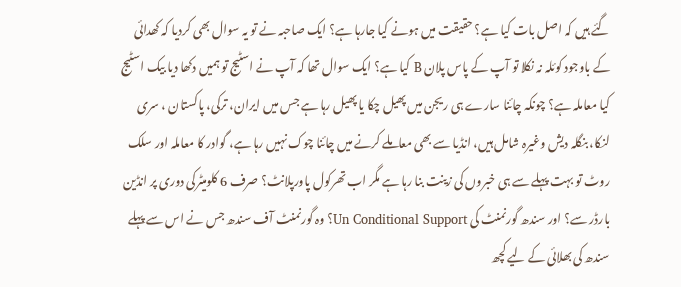گئے ہیں کہ اصل بات کیا ہے؟ حقیقت میں ہونے کیا جارہا ہے؟ ایک صاحبہ نے تو یہ سوال بھی کردیا کہ کھدائی کے باوجود کوئلہ نہ نکلا تو آپ کے پاس پلان B کیا ہے؟ ایک سوال تھا کہ آپ نے اسٹیج تو ہمیں دکھا دیا بیک اسٹیج کیا معاملہ ہے؟ چونکہ چائنا سارے ہی ریجن میں پھیل چکا یا پھیل رہا ہے جس میں ایران، ترکی، پاکستان ، سری لنکا، بنگلہ دیش وغیرہ شامل ہیں، انڈیا سے بھی معاملے کرنے میں چائنا چوک نہیں رہا ہے، گوادر کا معاملہ اور سلک روٹ تو بہت پہلے سے ہی خبروں کی زینت بنا رہا ہے مگر اب تھرکول پاورپلانٹ؟ صرف 6 کلومیٹرکی دوری پر انڈین بارڈر سے؟ اور سندھ گورنمنٹ کی Un Conditional Support؟ وہ گورنمنٹ آف سندھ جس نے اس سے پہلے سندھ کی بھلائی کے لیے کچھ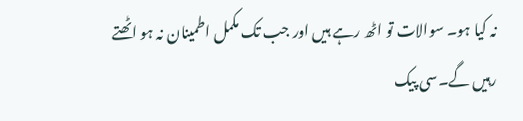نہ کیا ہو۔ سوالات تو اٹھ رہے ہیں اور جب تک مکمل اطمینان نہ ہو اٹھتے رہیں گے۔سی پیک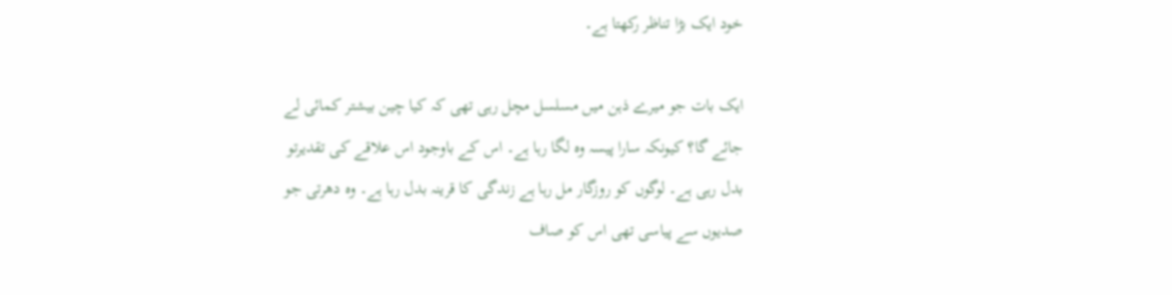خود ایک بڑا تناظر رکھتا ہے۔

ایک بات جو میرے ذہن میں مسلسل مچل رہی تھی کہ کیا چین بیشتر کمائی لے جائے گا؟ کیونکہ سارا پیسہ وہ لگا رہا ہے۔ اس کے باوجود اس علاقے کی تقدیرتو بدل رہی ہے۔ لوگوں کو روزگار مل رہا ہے زندگی کا قرینہ بدل رہا ہے۔ وہ دھرتی جو صدیوں سے پیاسی تھی اس کو صاف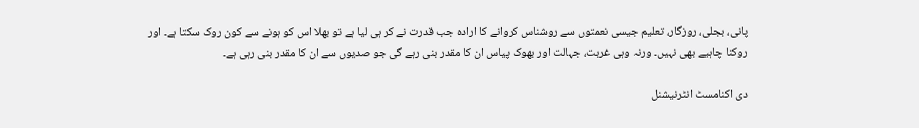پانی، بجلی، روزگار، تعلیم جیسی نعمتوں سے روشناس کروانے کا ارادہ جب قدرت نے کر ہی لیا ہے تو بھلا اس کو ہونے سے کون روک سکتا ہے۔ اور روکنا چاہیے بھی نہیں۔ ورنہ وہی غربت، جہالت اور بھوک پیاس ان کا مقدر بنی رہے گی جو صدیوں سے ان کا مقدر بنی رہی ہے۔

دی اکنامسٹ انٹرنیشنل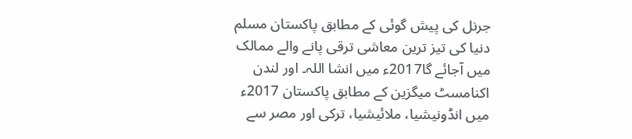جرنل کی پیش گوئی کے مطابق پاکستان مسلم دنیا کی تیز ترین معاشی ترقی پانے والے ممالک میں آجائے گا2017ء میں انشا اللہ۔ اور لندن اکنامسٹ میگزین کے مطابق پاکستان 2017ء میں انڈونیشیا، ملائیشیا، ترکی اور مصر سے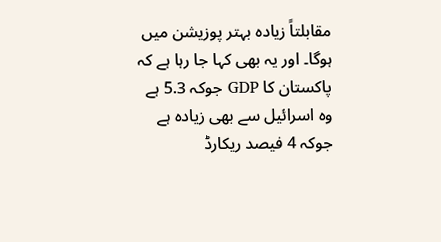مقابلتاً زیادہ بہتر پوزیشن میں ہوگا۔ اور یہ بھی کہا جا رہا ہے کہ پاکستان کا GDP جوکہ 5.3 ہے وہ اسرائیل سے بھی زیادہ ہے جوکہ 4 فیصد ریکارڈ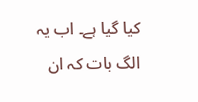کیا گیا ہے۔ اب یہ الگ بات کہ ان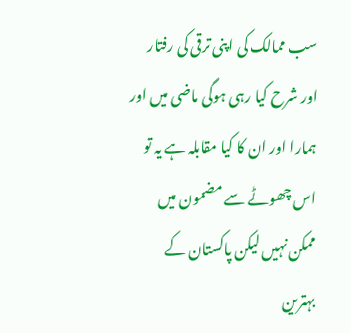سب ممالک کی اپنی ترقی کی رفتار اور شرح کیا رہی ہوگی ماضی میں اور ہمارا اور ان کا کیا مقابلہ ہے یہ تو اس چھوٹے سے مضمون میں ممکن نہیں لیکن پاکستان کے بہترین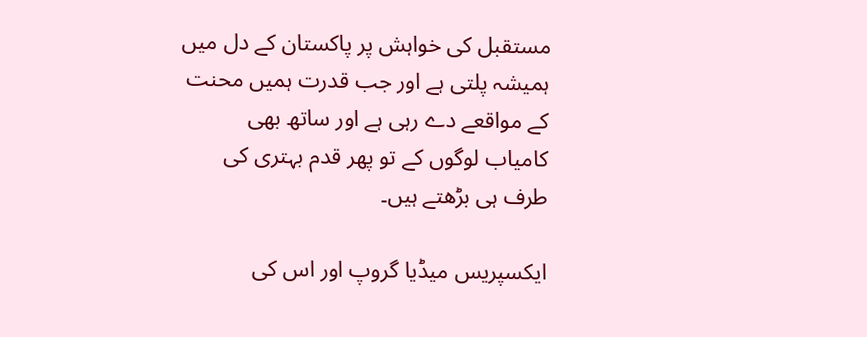مستقبل کی خواہش پر پاکستان کے دل میں ہمیشہ پلتی ہے اور جب قدرت ہمیں محنت کے مواقعے دے رہی ہے اور ساتھ بھی کامیاب لوگوں کے تو پھر قدم بہتری کی طرف ہی بڑھتے ہیں۔

ایکسپریس میڈیا گروپ اور اس کی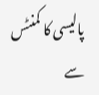پالیسی کا کمنٹس سے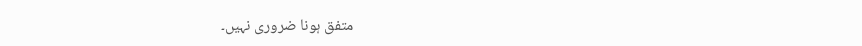متفق ہونا ضروری نہیں۔